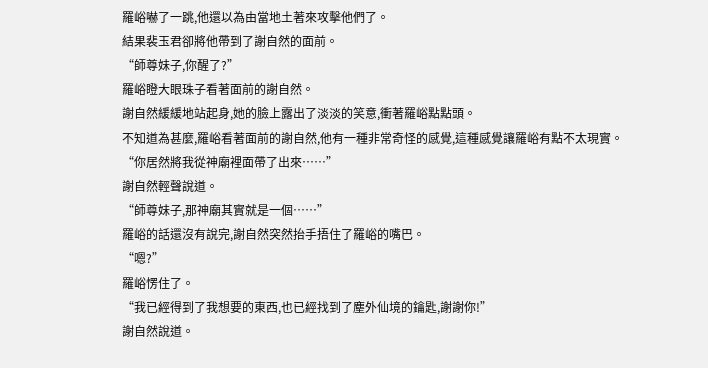羅峪嚇了一跳,他還以為由當地土著來攻擊他們了。
結果裴玉君卻將他帶到了謝自然的面前。
“師尊妹子,你醒了?”
羅峪瞪大眼珠子看著面前的謝自然。
謝自然緩緩地站起身,她的臉上露出了淡淡的笑意,衝著羅峪點點頭。
不知道為甚麼,羅峪看著面前的謝自然,他有一種非常奇怪的感覺,這種感覺讓羅峪有點不太現實。
“你居然將我從神廟裡面帶了出來……”
謝自然輕聲說道。
“師尊妹子,那神廟其實就是一個……”
羅峪的話還沒有說完,謝自然突然抬手捂住了羅峪的嘴巴。
“嗯?”
羅峪愣住了。
“我已經得到了我想要的東西,也已經找到了塵外仙境的鑰匙,謝謝你!”
謝自然說道。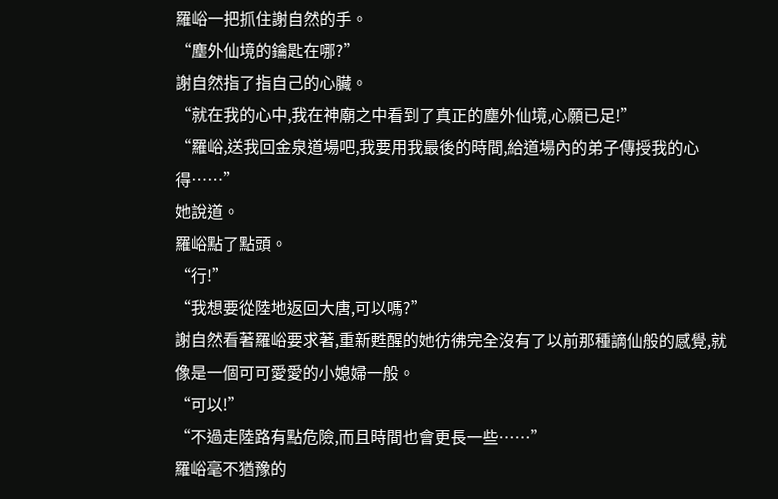羅峪一把抓住謝自然的手。
“塵外仙境的鑰匙在哪?”
謝自然指了指自己的心臟。
“就在我的心中,我在神廟之中看到了真正的塵外仙境,心願已足!”
“羅峪,送我回金泉道場吧,我要用我最後的時間,給道場內的弟子傳授我的心得……”
她說道。
羅峪點了點頭。
“行!”
“我想要從陸地返回大唐,可以嗎?”
謝自然看著羅峪要求著,重新甦醒的她彷彿完全沒有了以前那種謫仙般的感覺,就像是一個可可愛愛的小媳婦一般。
“可以!”
“不過走陸路有點危險,而且時間也會更長一些……”
羅峪毫不猶豫的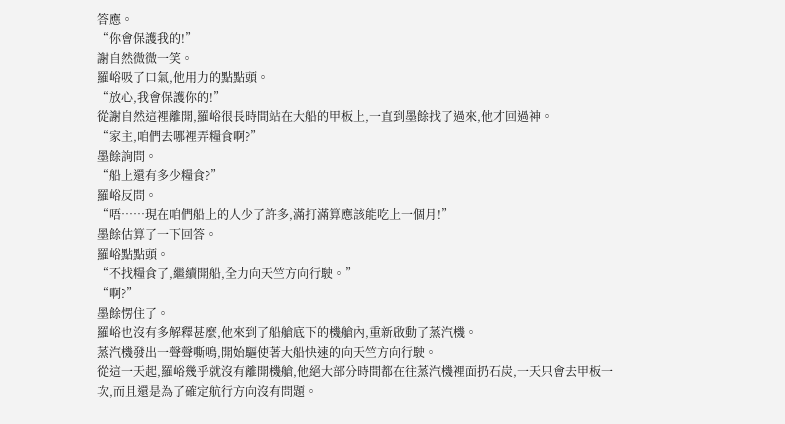答應。
“你會保護我的!”
謝自然微微一笑。
羅峪吸了口氣,他用力的點點頭。
“放心,我會保護你的!”
從謝自然這裡離開,羅峪很長時間站在大船的甲板上,一直到墨餘找了過來,他才回過神。
“家主,咱們去哪裡弄糧食啊?”
墨餘詢問。
“船上還有多少糧食?”
羅峪反問。
“唔……現在咱們船上的人少了許多,滿打滿算應該能吃上一個月!”
墨餘估算了一下回答。
羅峪點點頭。
“不找糧食了,繼續開船,全力向天竺方向行駛。”
“啊?”
墨餘愣住了。
羅峪也沒有多解釋甚麼,他來到了船艙底下的機艙內,重新啟動了蒸汽機。
蒸汽機發出一聲聲嘶鳴,開始驅使著大船快速的向天竺方向行駛。
從這一天起,羅峪幾乎就沒有離開機艙,他絕大部分時間都在往蒸汽機裡面扔石炭,一天只會去甲板一次,而且還是為了確定航行方向沒有問題。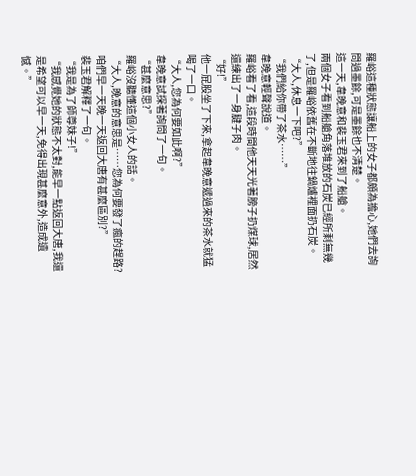羅峪這種狀態讓船上的女子都頗為擔心,她們去詢問過墨餘,可是墨餘也不清楚。
這一天,韋晚意和裴玉君來到了船艙。
兩個女子看到船艙角落堆放的石炭已經所剩無幾了,但是羅峪依舊在不斷地往鍋爐裡面扔石炭。
“大人,休息一下吧?”
“我們給你帶了茶水……”
韋晚意輕聲說道。
羅峪看了看,這段時間他天天光著膀子扔煤球,居然還練出了一身腱子肉。
“好!”
他一屁股坐了下來,拿起韋晚意遞過來的茶水就猛喝了一口。
“大人,您為何要如此啊?”
韋晚意試探著詢問了一句。
“甚麼意思?”
羅峪沒聽懂這個小女人的話。
“大人,晚意的意思是……您為何要發了瘋的趕路?咱們早一天晚一天返回大唐有甚麼區別?”
裴玉君解釋了一句。
“我是為了師尊妹子!”
“我感覺她的狀態不太對,能早一點返回大唐,我還是希望可以早一天,免得出現甚麼意外,造成遺憾。”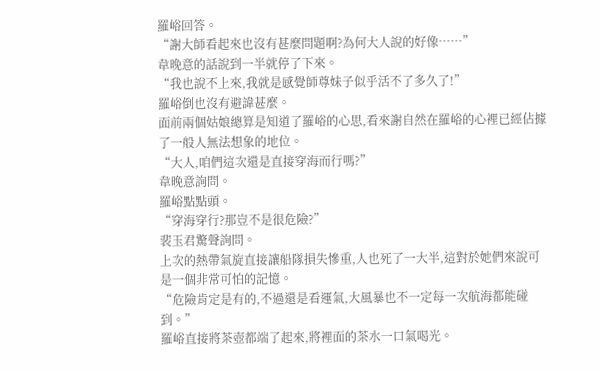羅峪回答。
“謝大師看起來也沒有甚麼問題啊?為何大人說的好像……”
韋晚意的話說到一半就停了下來。
“我也說不上來,我就是感覺師尊妹子似乎活不了多久了!”
羅峪倒也沒有避諱甚麼。
面前兩個姑娘總算是知道了羅峪的心思,看來謝自然在羅峪的心裡已經佔據了一般人無法想象的地位。
“大人,咱們這次還是直接穿海而行嗎?”
韋晚意詢問。
羅峪點點頭。
“穿海穿行?那豈不是很危險?”
裴玉君驚聲詢問。
上次的熱帶氣旋直接讓船隊損失慘重,人也死了一大半,這對於她們來說可是一個非常可怕的記憶。
“危險肯定是有的,不過還是看運氣,大風暴也不一定每一次航海都能碰到。”
羅峪直接將茶壺都端了起來,將裡面的茶水一口氣喝光。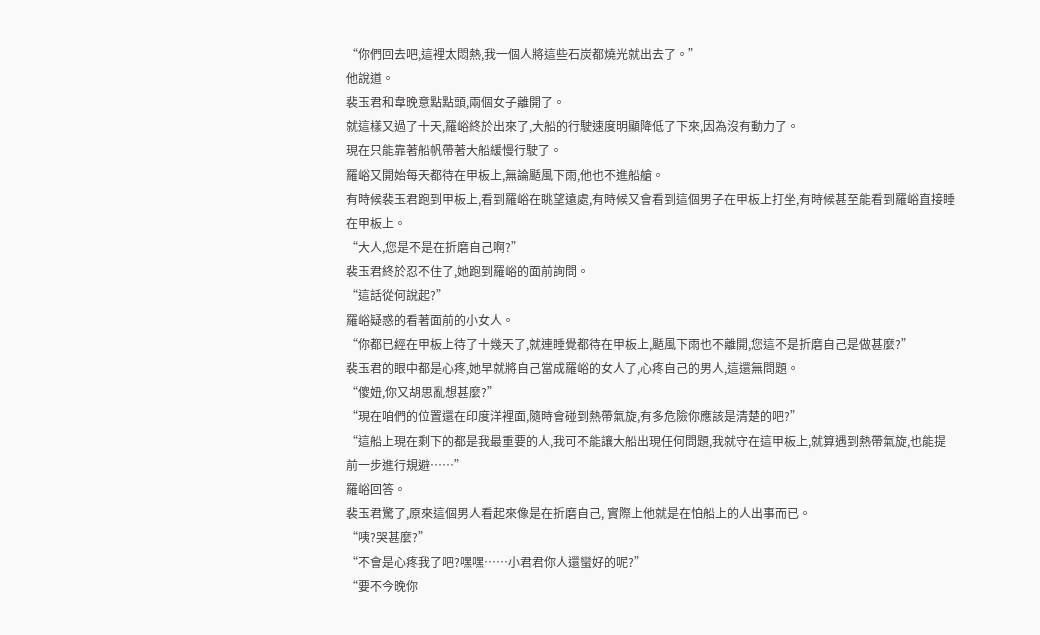“你們回去吧,這裡太悶熱,我一個人將這些石炭都燒光就出去了。”
他說道。
裴玉君和韋晚意點點頭,兩個女子離開了。
就這樣又過了十天,羅峪終於出來了,大船的行駛速度明顯降低了下來,因為沒有動力了。
現在只能靠著船帆帶著大船緩慢行駛了。
羅峪又開始每天都待在甲板上,無論颳風下雨,他也不進船艙。
有時候裴玉君跑到甲板上,看到羅峪在眺望遠處,有時候又會看到這個男子在甲板上打坐,有時候甚至能看到羅峪直接睡在甲板上。
“大人,您是不是在折磨自己啊?”
裴玉君終於忍不住了,她跑到羅峪的面前詢問。
“這話從何說起?”
羅峪疑惑的看著面前的小女人。
“你都已經在甲板上待了十幾天了,就連睡覺都待在甲板上,颳風下雨也不離開,您這不是折磨自己是做甚麼?”
裴玉君的眼中都是心疼,她早就將自己當成羅峪的女人了,心疼自己的男人,這還無問題。
“傻妞,你又胡思亂想甚麼?”
“現在咱們的位置還在印度洋裡面,隨時會碰到熱帶氣旋,有多危險你應該是清楚的吧?”
“這船上現在剩下的都是我最重要的人,我可不能讓大船出現任何問題,我就守在這甲板上,就算遇到熱帶氣旋,也能提前一步進行規避……”
羅峪回答。
裴玉君驚了,原來這個男人看起來像是在折磨自己, 實際上他就是在怕船上的人出事而已。
“咦?哭甚麼?”
“不會是心疼我了吧?嘿嘿……小君君你人還蠻好的呢?”
“要不今晚你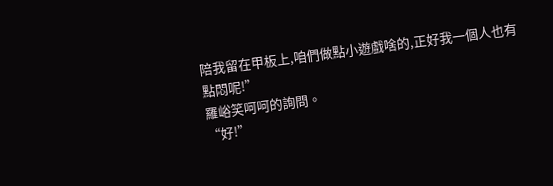陪我留在甲板上,咱們做點小遊戲啥的,正好我一個人也有點悶呢!”
羅峪笑呵呵的詢問。
“好!”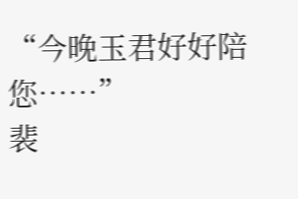“今晚玉君好好陪您……”
裴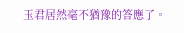玉君居然毫不猶豫的答應了。